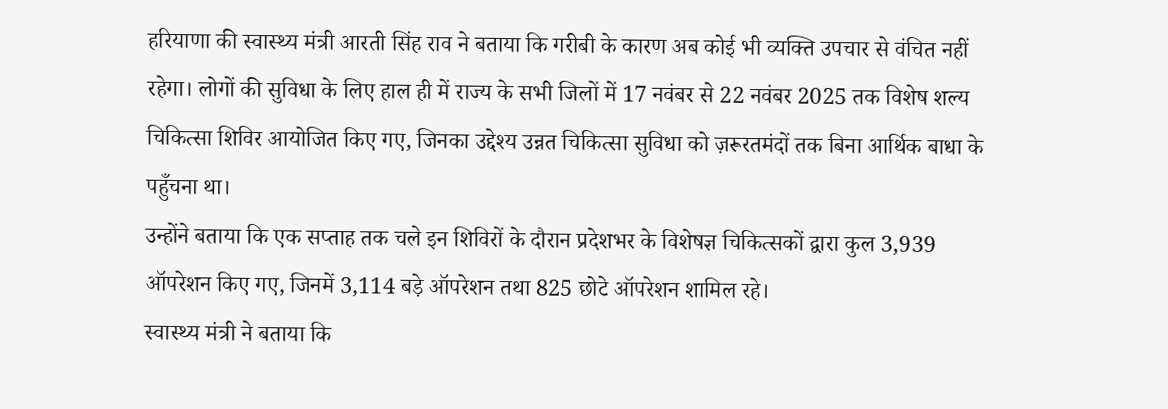हरियाणा की स्वास्थ्य मंत्री आरती सिंह राव ने बताया कि गरीबी के कारण अब कोई भी व्यक्ति उपचार से वंचित नहीं रहेगा। लोगों की सुविधा के लिए हाल ही में राज्य के सभी जिलों में 17 नवंबर से 22 नवंबर 2025 तक विशेष शल्य चिकित्सा शिविर आयोजित किए गए, जिनका उद्देश्य उन्नत चिकित्सा सुविधा को ज़रूरतमंदों तक बिना आर्थिक बाधा के पहुँचना था।
उन्होंने बताया कि एक सप्ताह तक चले इन शिविरों के दौरान प्रदेशभर के विशेषज्ञ चिकित्सकों द्वारा कुल 3,939 ऑपरेशन किए गए, जिनमें 3,114 बड़े ऑपरेशन तथा 825 छोटे ऑपरेशन शामिल रहे।
स्वास्थ्य मंत्री ने बताया कि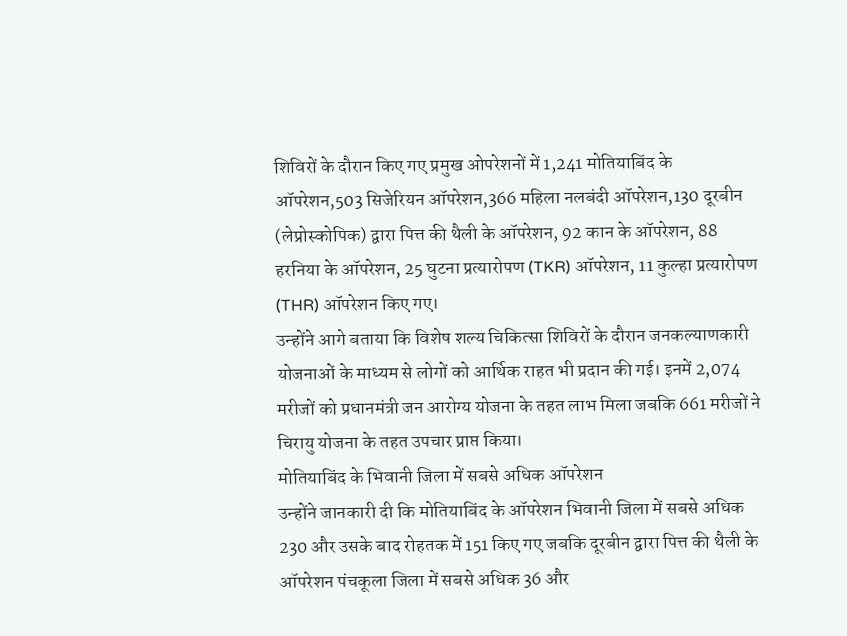शिविरों के दौरान किए गए प्रमुख ओपरेशनों में 1,241 मोतियाबिंद के ऑपरेशन,503 सिजेरियन ऑपरेशन,366 महिला नलबंदी ऑपरेशन,130 दूरबीन (लेप्रोस्कोपिक) द्वारा पित्त की थैली के ऑपरेशन, 92 कान के ऑपरेशन, 88 हरनिया के ऑपरेशन, 25 घुटना प्रत्यारोपण (TKR) ऑपरेशन, 11 कुल्हा प्रत्यारोपण (THR) ऑपरेशन किए गए।
उन्होंने आगे बताया कि विशेष शल्य चिकित्सा शिविरों के दौरान जनकल्याणकारी योजनाओं के माध्यम से लोगों को आर्थिक राहत भी प्रदान की गई। इनमें 2,074 मरीजों को प्रधानमंत्री जन आरोग्य योजना के तहत लाभ मिला जबकि 661 मरीजों ने चिरायु योजना के तहत उपचार प्राप्त किया।
मोतियाबिंद के भिवानी जिला में सबसे अधिक ऑपरेशन
उन्होंने जानकारी दी कि मोतियाबिंद के ऑपरेशन भिवानी जिला में सबसे अधिक 230 और उसके बाद रोहतक में 151 किए गए जबकि दूरबीन द्वारा पित्त की थैली के ऑपरेशन पंचकूला जिला में सबसे अधिक 36 और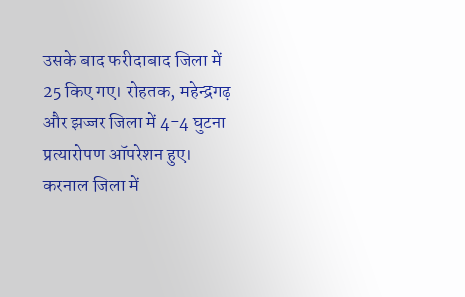उसके बाद फरीदाबाद जिला में 25 किए गए। रोहतक, महेन्द्रगढ़ और झज्जर जिला में 4-4 घुटना प्रत्यारोपण ऑपरेशन हुए। करनाल जिला में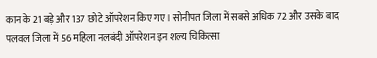कान के 21 बड़े और 137 छोटे ऑपरेशन किए गए। सोनीपत जिला में सबसे अधिक 72 और उसके बाद पलवल जिला में 56 महिला नलबंदी ऑपरेशन इन शल्य चिकित्सा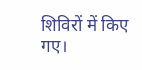शिविरों में किए गए।